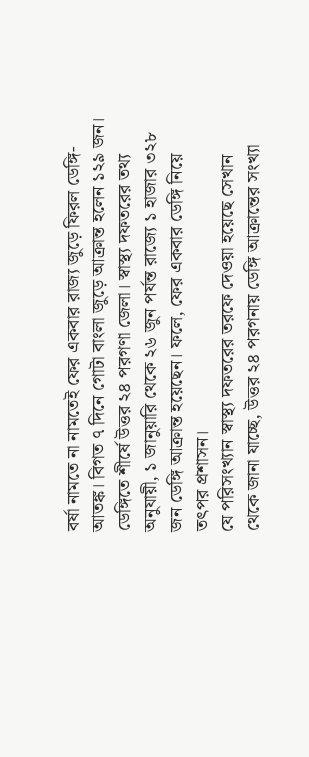বর্ষা নামতে না নামতেই ফের একবার রাজ্য জুড়ে ফিরল ডেঙ্গি-আতঙ্ক। বিগত ৭ দিনে গোটা বাংলা জুড়ে আক্রান্ত হলেন ১২৯ জন। ডেঙ্গিতে শীর্ষে উত্তর ২৪ পরগণা জেলা। স্বাস্থ্য দফতরের তথ্য অনুযায়ী, ১ জানুয়ারি থেকে ২৬ জুন পর্যন্ত রাজ্যে ১ হাজার ৩২৮ জন ডেঙ্গি আক্রান্ত হয়েছেন। ফলে, ফের একবার ডেঙ্গি নিয়ে তৎপর প্রশাসন।
যে পরিসংখ্যান স্বাস্থ্য দফতরের তরফে দেওয়া হয়েছে সেখান থেকে জানা যাচ্ছে, উত্তর ২৪ পরগনায় ডেঙ্গি আক্রান্তের সংখ্যা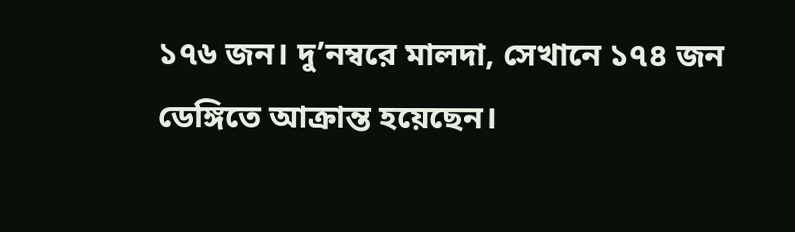১৭৬ জন। দু’নম্বরে মালদা, সেখানে ১৭৪ জন ডেঙ্গিতে আক্রান্ত হয়েছেন।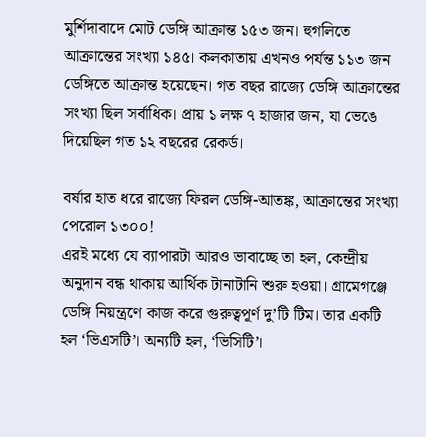মুর্শিদাবাদে মোট ডেঙ্গি আক্রান্ত ১৫৩ জন। হুগলিতে আক্রান্তের সংখ্যা ১৪৫। কলকাতায় এখনও পর্যন্ত ১১৩ জন ডেঙ্গিতে আক্রান্ত হয়েছেন। গত বছর রাজ্যে ডেঙ্গি আক্রান্তের সংখ্যা ছিল সর্বাধিক। প্রায় ১ লক্ষ ৭ হাজার জন, যা ভেঙে দিয়েছিল গত ১২ বছরের রেকর্ড।

বর্ষার হাত ধরে রাজ্যে ফিরল ডেঙ্গি-আতঙ্ক, আক্রান্তের সংখ্যা পেরোল ১৩০০!
এরই মধ্যে যে ব্যাপারটা আরও ভাবাচ্ছে তা হল, কেন্দ্রীয় অনুদান বন্ধ থাকায় আর্থিক টানাটানি শুরু হওয়া। গ্রামেগঞ্জে ডেঙ্গি নিয়ন্ত্রণে কাজ করে গুরুত্বপূর্ণ দু’টি টিম। তার একটি হল ‘ভিএসটি’। অন্যটি হল, ‘ভিসিটি’।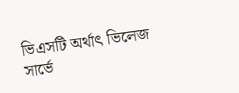ভিএসটি অর্থাৎ ভিলেজ সার্ভে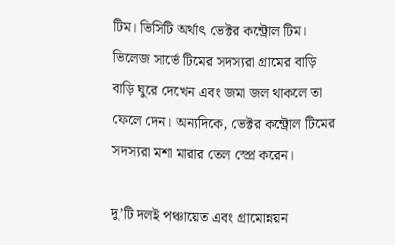টিম। ভিসিটি অর্থাৎ ভেক্টর কন্ট্রোল টিম। ভিলেজ সার্ভে টিমের সদস্যরা গ্রামের বাড়ি বাড়ি ঘুরে দেখেন এবং জমা জল থাকলে তা ফেলে দেন। অন্যদিকে, ভেক্টর কন্ট্রোল টিমের সদস্যরা মশা মারার তেল স্প্রে করেন।

দু’টি দলই পঞ্চায়েত এবং গ্রামোন্নয়ন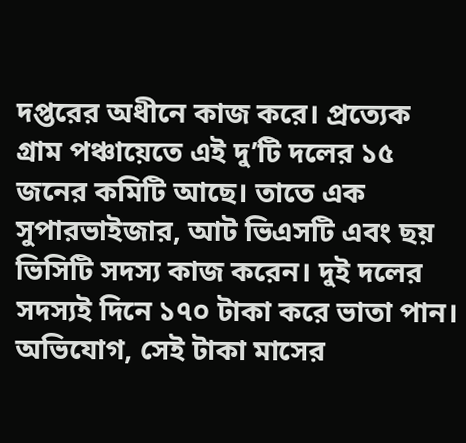দপ্তরের অধীনে কাজ করে। প্রত্যেক গ্রাম পঞ্চায়েতে এই দু’টি দলের ১৫ জনের কমিটি আছে। তাতে এক সুপারভাইজার, আট ভিএসটি এবং ছয় ভিসিটি সদস্য কাজ করেন। দুই দলের সদস্যই দিনে ১৭০ টাকা করে ভাতা পান। অভিযোগ, সেই টাকা মাসের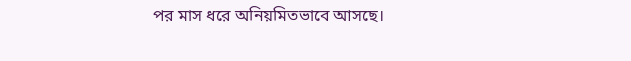পর মাস ধরে অনিয়মিতভাবে আসছে।